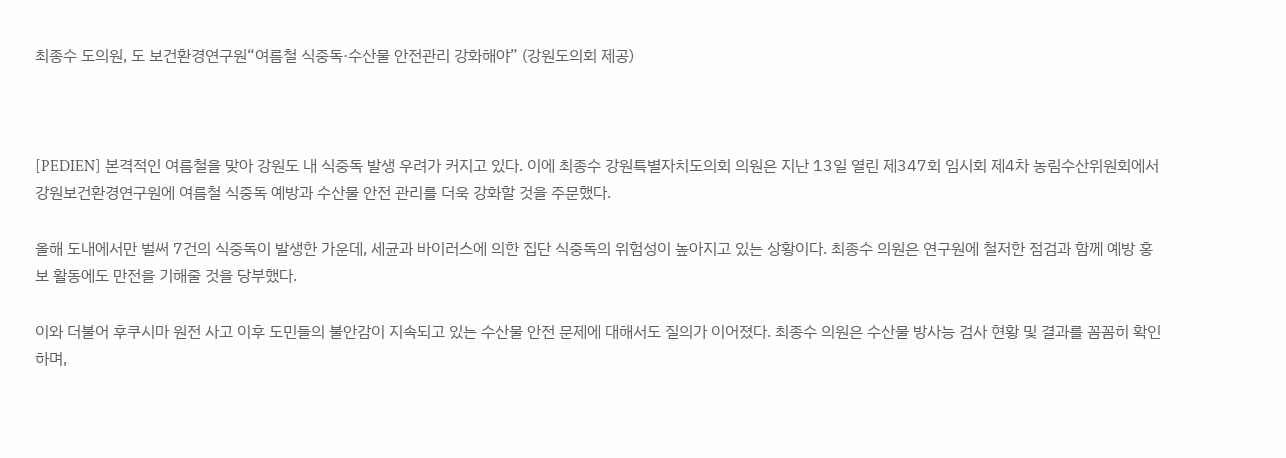최종수 도의원, 도 보건환경연구원“여름철 식중독·수산물 안전관리 강화해야” (강원도의회 제공)



[PEDIEN] 본격적인 여름철을 맞아 강원도 내 식중독 발생 우려가 커지고 있다. 이에 최종수 강원특별자치도의회 의원은 지난 13일 열린 제347회 임시회 제4차 농림수산위원회에서 강원보건환경연구원에 여름철 식중독 예방과 수산물 안전 관리를 더욱 강화할 것을 주문했다.

올해 도내에서만 벌써 7건의 식중독이 발생한 가운데, 세균과 바이러스에 의한 집단 식중독의 위험성이 높아지고 있는 상황이다. 최종수 의원은 연구원에 철저한 점검과 함께 예방 홍보 활동에도 만전을 기해줄 것을 당부했다.

이와 더불어 후쿠시마 원전 사고 이후 도민들의 불안감이 지속되고 있는 수산물 안전 문제에 대해서도 질의가 이어졌다. 최종수 의원은 수산물 방사능 검사 현황 및 결과를 꼼꼼히 확인하며,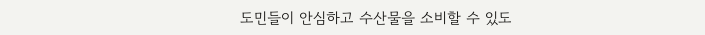도민들이 안심하고 수산물을 소비할 수 있도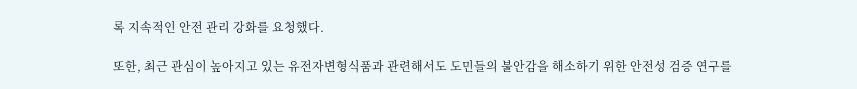록 지속적인 안전 관리 강화를 요청했다.

또한, 최근 관심이 높아지고 있는 유전자변형식품과 관련해서도 도민들의 불안감을 해소하기 위한 안전성 검증 연구를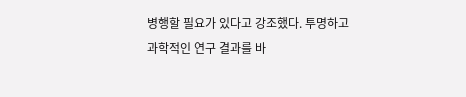병행할 필요가 있다고 강조했다. 투명하고 과학적인 연구 결과를 바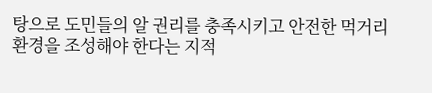탕으로 도민들의 알 권리를 충족시키고 안전한 먹거리 환경을 조성해야 한다는 지적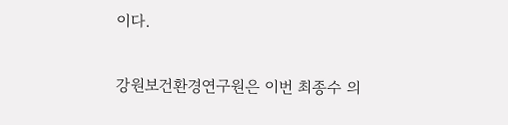이다.

강원보건환경연구원은 이번 최종수 의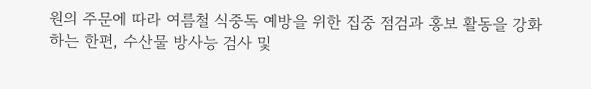원의 주문에 따라 여름철 식중독 예방을 위한 집중 점검과 홍보 활동을 강화하는 한편, 수산물 방사능 검사 및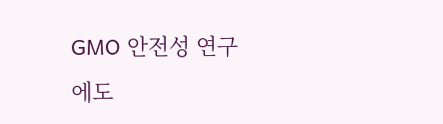GMO 안전성 연구에도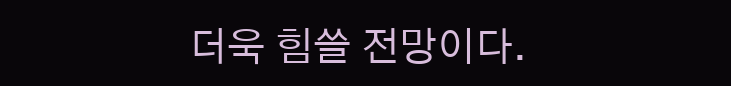더욱 힘쓸 전망이다.